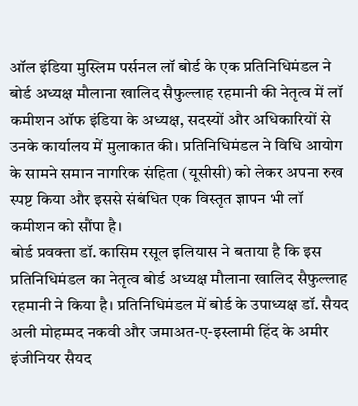ऑल इंडिया मुस्लिम पर्सनल लॉ बोर्ड के एक प्रतिनिधिमंडल ने बोर्ड अध्यक्ष मौलाना खालिद सैफुल्लाह रहमानी की नेतृत्व में लॉ कमीशन ऑफ इंडिया के अध्यक्ष, सदस्यों और अधिकारियों से उनके कार्यालय में मुलाकात की। प्रतिनिधिमंडल ने विधि आयोग के सामने समान नागरिक संहिता (यूसीसी) को लेकर अपना रुख स्पष्ट किया और इससे संबंधित एक विस्तृत ज्ञापन भी लॉ कमीशन को सौंपा है।
बोर्ड प्रवक्ता डॉ. कासिम रसूल इलियास ने बताया है कि इस प्रतिनिधिमंडल का नेतृत्व बोर्ड अध्यक्ष मौलाना खालिद सैफुल्लाह रहमानी ने किया है। प्रतिनिधिमंडल में बोर्ड के उपाध्यक्ष डॉ. सैयद अली मोहम्मद नकवी और जमाअत-ए-इस्लामी हिंद के अमीर इंजीनियर सैयद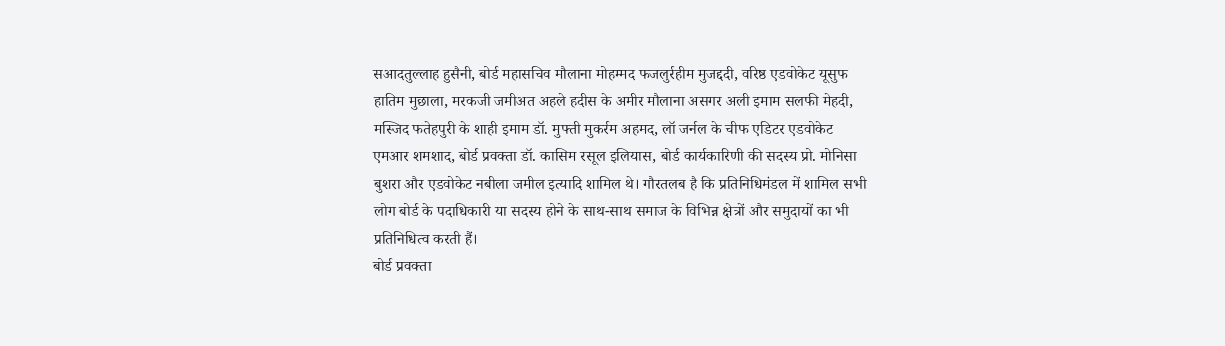सआदतुल्लाह हुसैनी, बोर्ड महासचिव मौलाना मोहम्मद फजलुर्रहीम मुजद्ददी, वरिष्ठ एडवोकेट यूसुफ हातिम मुछाला, मरकजी जमीअत अहले हदीस के अमीर मौलाना असगर अली इमाम सलफी मेहदी, मस्जिद फतेहपुरी के शाही इमाम डॉ. मुफ्ती मुकर्रम अहमद, लॉ जर्नल के चीफ एडिटर एडवोकेट एमआर शमशाद, बोर्ड प्रवक्ता डॉ. कासिम रसूल इलियास, बोर्ड कार्यकारिणी की सदस्य प्रो. मोनिसा बुशरा और एडवोकेट नबीला जमील इत्यादि शामिल थे। गौरतलब है कि प्रतिनिधिमंडल में शामिल सभी लोग बोर्ड के पदाधिकारी या सदस्य होने के साथ-साथ समाज के विभिन्न क्षेत्रों और समुदायों का भी प्रतिनिधित्व करती हैं।
बोर्ड प्रवक्ता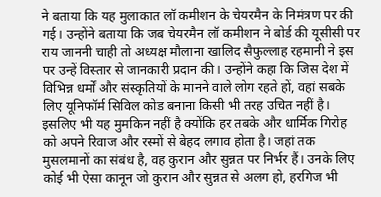ने बताया कि यह मुलाकात लॉ कमीशन के चेयरमैन के निमंत्रण पर की गई। उन्होंने बताया कि जब चेयरमैन लॉ कमीशन ने बोर्ड की यूसीसी पर राय जाननी चाही तो अध्यक्ष मौलाना खालिद सैफुल्लाह रहमानी ने इस पर उन्हें विस्तार से जानकारी प्रदान की। उन्होंने कहा कि जिस देश में विभिन्न धर्मों और संस्कृतियों के मानने वाले लोग रहते हों, वहां सबके लिए यूनिफॉर्म सिविल कोड बनाना किसी भी तरह उचित नहीं है। इसलिए भी यह मुमकिन नहीं है क्योंकि हर तबके और धार्मिक गिरोह को अपने रिवाज और रस्मों से बेहद लगाव होता है। जहां तक मुसलमानों का संबंध है, वह कुरान और सुन्नत पर निर्भर हैं। उनके लिए कोई भी ऐसा कानून जो कुरान और सुन्नत से अलग हो, हरगिज भी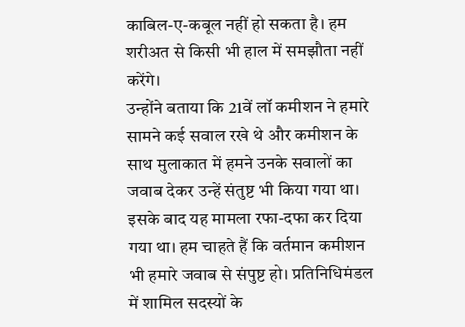काबिल-ए-कबूल नहीं हो सकता है। हम शरीअत से किसी भी हाल में समझौता नहीं करेंगे।
उन्होंने बताया कि 21वें लॉ कमीशन ने हमारे सामने कई सवाल रखे थे और कमीशन के साथ मुलाकात में हमने उनके सवालों का जवाब देकर उन्हें संतुष्ट भी किया गया था। इसके बाद यह मामला रफा-दफा कर दिया गया था। हम चाहते हैं कि वर्तमान कमीशन भी हमारे जवाब से संपुष्ट हो। प्रतिनिधिमंडल में शामिल सदस्यों के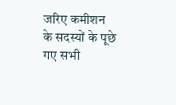जरिए कमीशन के सदस्यों के पूछे गए सभी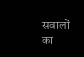सवालों का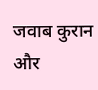जवाब कुरान और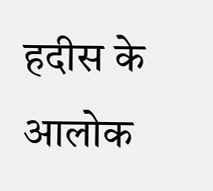हदीस के आलोक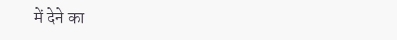में देने का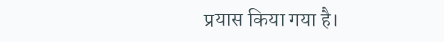प्रयास किया गया है।